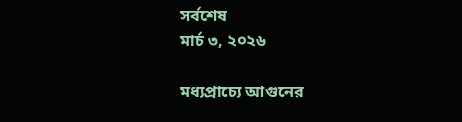সর্বশেষ
মার্চ ৩, ২০২৬

মধ্যপ্রাচ্যে আগুনের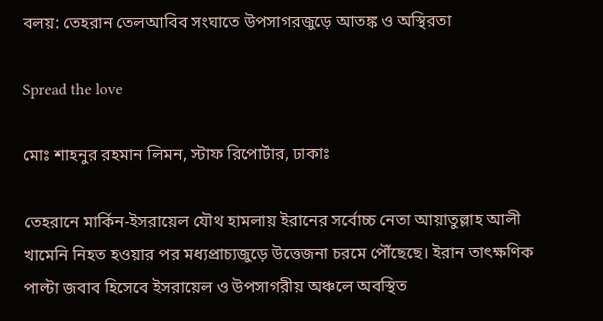বলয়: তেহরান তেলআবিব সংঘাতে উপসাগরজুড়ে আতঙ্ক ও অস্থিরতা

Spread the love

মোঃ শাহনুর রহমান লিমন, স্টাফ রিপোর্টার, ঢাকাঃ

তেহরানে মার্কিন-ইসরায়েল যৌথ হামলায় ইরানের সর্বোচ্চ নেতা আয়াতুল্লাহ আলী খামেনি নিহত হওয়ার পর মধ্যপ্রাচ্যজুড়ে উত্তেজনা চরমে পৌঁছেছে। ইরান তাৎক্ষণিক পাল্টা জবাব হিসেবে ইসরায়েল ও উপসাগরীয় অঞ্চলে অবস্থিত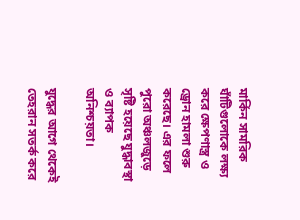মার্কিন সামরিক ঘাঁটিগুলোকে লক্ষ্য করে ক্ষেপণাস্ত্র ও ড্রোন হামলা শুরু করেছে। এর ফলে পুরো অঞ্চলজুড়ে সৃষ্টি হয়েছে যুদ্ধাবস্থা ও ব্যাপক অনিশ্চয়তা।

যুদ্ধের আগে থেকেই তেহরান সতর্ক করে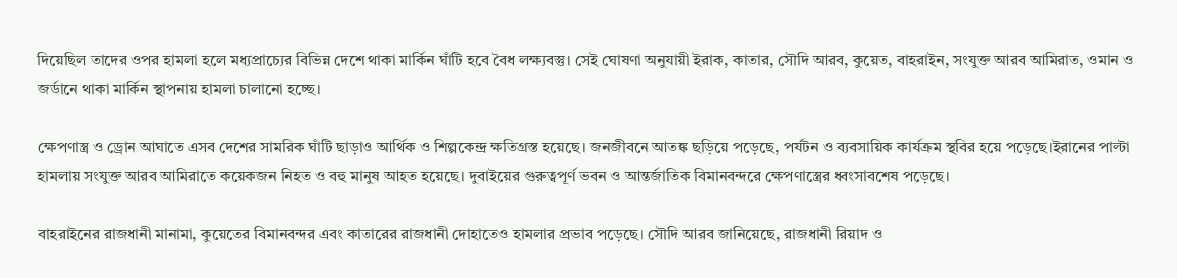দিয়েছিল তাদের ওপর হামলা হলে মধ্যপ্রাচ্যের বিভিন্ন দেশে থাকা মার্কিন ঘাঁটি হবে বৈধ লক্ষ্যবস্তু। সেই ঘোষণা অনুযায়ী ইরাক, কাতার, সৌদি আরব, কুয়েত, বাহরাইন, সংযুক্ত আরব আমিরাত, ওমান ও জর্ডানে থাকা মার্কিন স্থাপনায় হামলা চালানো হচ্ছে।

ক্ষেপণাস্ত্র ও ড্রোন আঘাতে এসব দেশের সামরিক ঘাঁটি ছাড়াও আর্থিক ও শিল্পকেন্দ্র ক্ষতিগ্রস্ত হয়েছে। জনজীবনে আতঙ্ক ছড়িয়ে পড়েছে, পর্যটন ও ব্যবসায়িক কার্যক্রম স্থবির হয়ে পড়েছে।ইরানের পাল্টা হামলায় সংযুক্ত আরব আমিরাতে কয়েকজন নিহত ও বহু মানুষ আহত হয়েছে। দুবাইয়ের গুরুত্বপূর্ণ ভবন ও আন্তর্জাতিক বিমানবন্দরে ক্ষেপণাস্ত্রের ধ্বংসাবশেষ পড়েছে।

বাহরাইনের রাজধানী মানামা, কুয়েতের বিমানবন্দর এবং কাতারের রাজধানী দোহাতেও হামলার প্রভাব পড়েছে। সৌদি আরব জানিয়েছে, রাজধানী রিয়াদ ও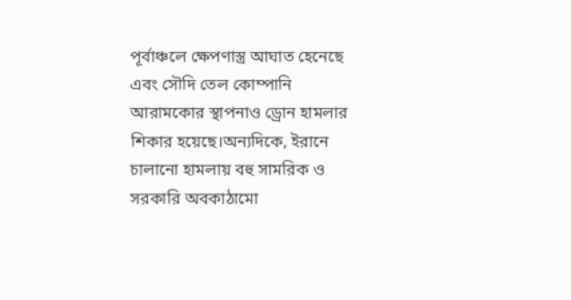পূর্বাঞ্চলে ক্ষেপণাস্ত্র আঘাত হেনেছে এবং সৌদি তেল কোম্পানি আরামকোর স্থাপনাও ড্রোন হামলার শিকার হয়েছে।অন্যদিকে, ইরানে চালানো হামলায় বহু সামরিক ও সরকারি অবকাঠামো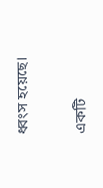ধ্বংস হয়েছে।

একটি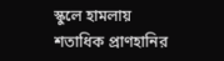স্কুলে হামলায় শতাধিক প্রাণহানির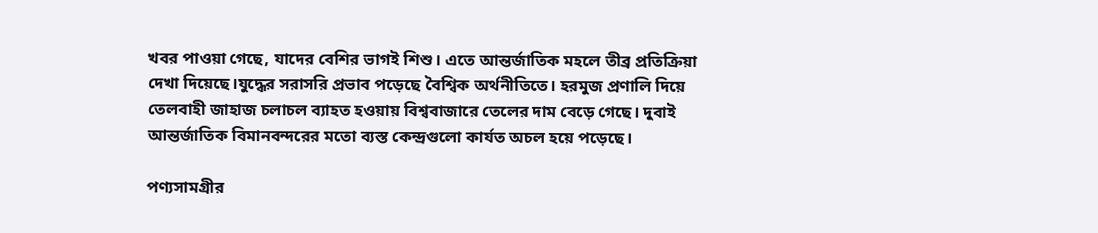খবর পাওয়া গেছে, যাদের বেশির ভাগই শিশু। এতে আন্তর্জাতিক মহলে তীব্র প্রতিক্রিয়া দেখা দিয়েছে।যুদ্ধের সরাসরি প্রভাব পড়েছে বৈশ্বিক অর্থনীতিতে। হরমুজ প্রণালি দিয়ে তেলবাহী জাহাজ চলাচল ব্যাহত হওয়ায় বিশ্ববাজারে তেলের দাম বেড়ে গেছে। দুবাই আন্তর্জাতিক বিমানবন্দরের মতো ব্যস্ত কেন্দ্রগুলো কার্যত অচল হয়ে পড়েছে।

পণ্যসামগ্রীর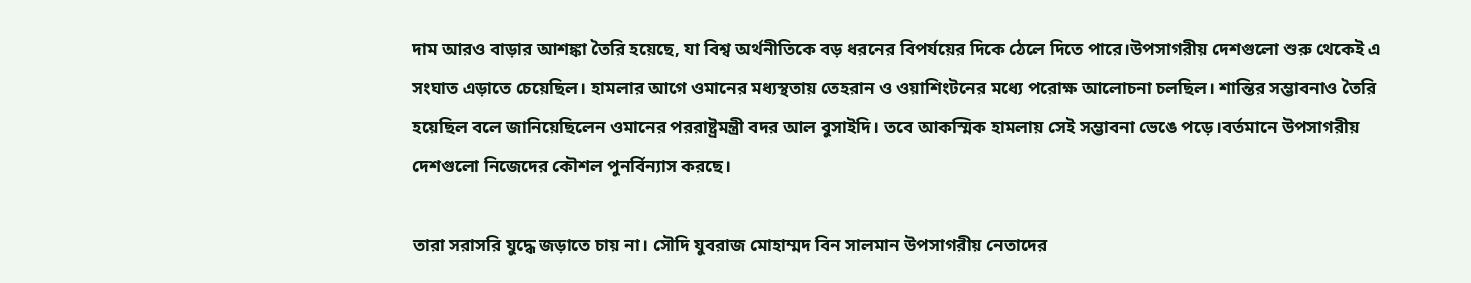দাম আরও বাড়ার আশঙ্কা তৈরি হয়েছে, যা বিশ্ব অর্থনীতিকে বড় ধরনের বিপর্যয়ের দিকে ঠেলে দিতে পারে।উপসাগরীয় দেশগুলো শুরু থেকেই এ সংঘাত এড়াতে চেয়েছিল। হামলার আগে ওমানের মধ্যস্থতায় তেহরান ও ওয়াশিংটনের মধ্যে পরোক্ষ আলোচনা চলছিল। শান্তির সম্ভাবনাও তৈরি হয়েছিল বলে জানিয়েছিলেন ওমানের পররাষ্ট্রমন্ত্রী বদর আল বুসাইদি। তবে আকস্মিক হামলায় সেই সম্ভাবনা ভেঙে পড়ে।বর্তমানে উপসাগরীয় দেশগুলো নিজেদের কৌশল পুনর্বিন্যাস করছে।

তারা সরাসরি যুদ্ধে জড়াতে চায় না। সৌদি যুবরাজ মোহাম্মদ বিন সালমান উপসাগরীয় নেতাদের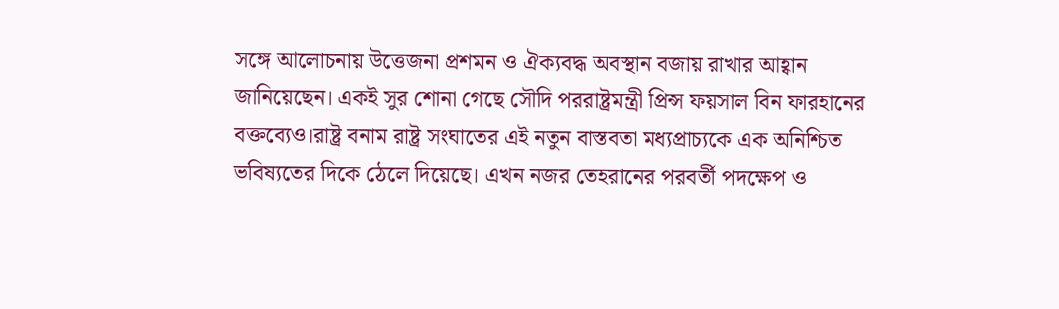সঙ্গে আলোচনায় উত্তেজনা প্রশমন ও ঐক্যবদ্ধ অবস্থান বজায় রাখার আহ্বান জানিয়েছেন। একই সুর শোনা গেছে সৌদি পররাষ্ট্রমন্ত্রী প্রিন্স ফয়সাল বিন ফারহানের বক্তব্যেও।রাষ্ট্র বনাম রাষ্ট্র সংঘাতের এই নতুন বাস্তবতা মধ্যপ্রাচ্যকে এক অনিশ্চিত ভবিষ্যতের দিকে ঠেলে দিয়েছে। এখন নজর তেহরানের পরবর্তী পদক্ষেপ ও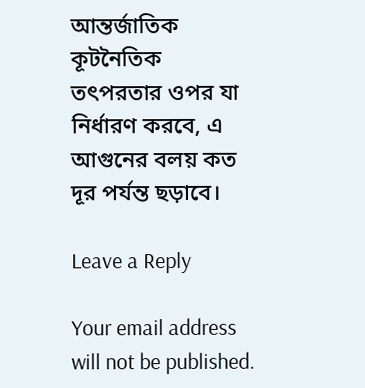আন্তর্জাতিক কূটনৈতিক তৎপরতার ওপর যা নির্ধারণ করবে, এ আগুনের বলয় কত দূর পর্যন্ত ছড়াবে।

Leave a Reply

Your email address will not be published.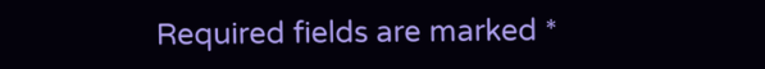Required fields are marked *